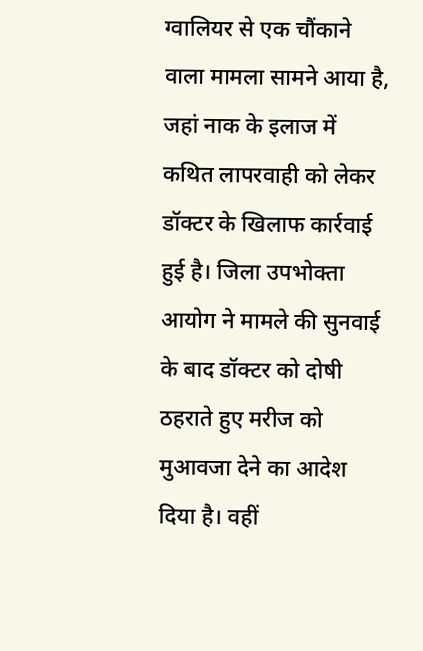ग्वालियर से एक चौंकाने वाला मामला सामने आया है, जहां नाक के इलाज में कथित लापरवाही को लेकर डॉक्टर के खिलाफ कार्रवाई हुई है। जिला उपभोक्ता आयोग ने मामले की सुनवाई के बाद डॉक्टर को दोषी ठहराते हुए मरीज को मुआवजा देने का आदेश दिया है। वहीं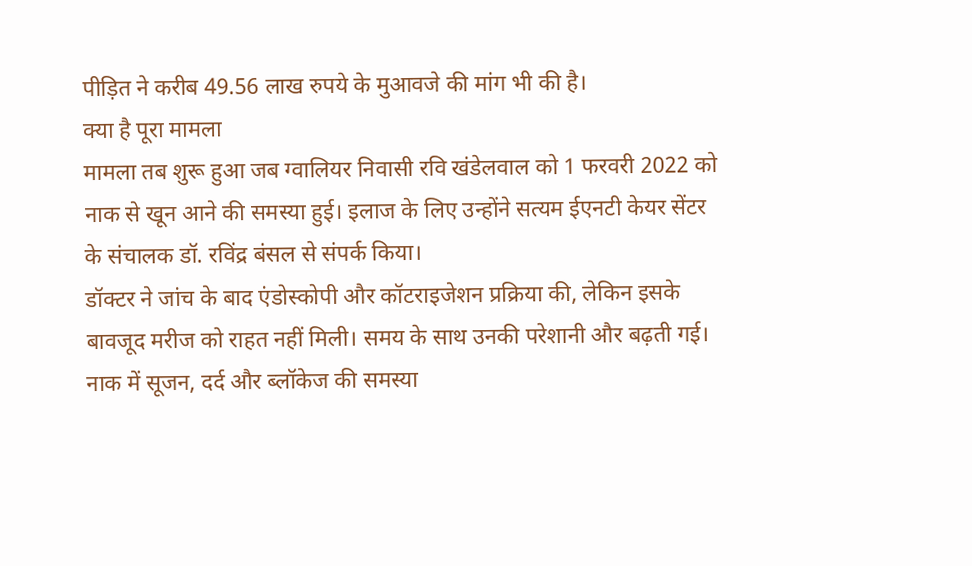पीड़ित ने करीब 49.56 लाख रुपये के मुआवजे की मांग भी की है।
क्या है पूरा मामला
मामला तब शुरू हुआ जब ग्वालियर निवासी रवि खंडेलवाल को 1 फरवरी 2022 को नाक से खून आने की समस्या हुई। इलाज के लिए उन्होंने सत्यम ईएनटी केयर सेंटर के संचालक डॉ. रविंद्र बंसल से संपर्क किया।
डॉक्टर ने जांच के बाद एंडोस्कोपी और कॉटराइजेशन प्रक्रिया की, लेकिन इसके बावजूद मरीज को राहत नहीं मिली। समय के साथ उनकी परेशानी और बढ़ती गई। नाक में सूजन, दर्द और ब्लॉकेज की समस्या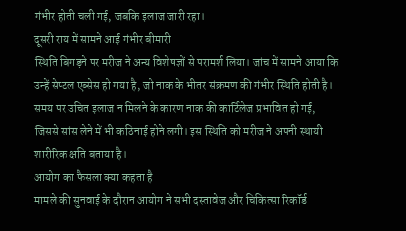गंभीर होती चली गई, जबकि इलाज जारी रहा।
दूसरी राय में सामने आई गंभीर बीमारी
स्थिति बिगड़ने पर मरीज ने अन्य विशेषज्ञों से परामर्श लिया। जांच में सामने आया कि उन्हें सेप्टल एब्सेस हो गया है, जो नाक के भीतर संक्रमण की गंभीर स्थिति होती है।
समय पर उचित इलाज न मिलने के कारण नाक की कार्टिलेज प्रभावित हो गई, जिससे सांस लेने में भी कठिनाई होने लगी। इस स्थिति को मरीज ने अपनी स्थायी शारीरिक क्षति बताया है।
आयोग का फैसला क्या कहता है
मामले की सुनवाई के दौरान आयोग ने सभी दस्तावेज और चिकित्सा रिकॉर्ड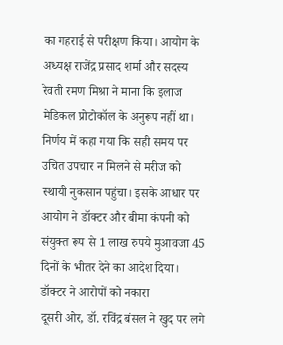का गहराई से परीक्षण किया। आयोग के अध्यक्ष राजेंद्र प्रसाद शर्मा और सदस्य रेवती रमण मिश्रा ने माना कि इलाज मेडिकल प्रोटोकॉल के अनुरूप नहीं था।
निर्णय में कहा गया कि सही समय पर उचित उपचार न मिलने से मरीज को स्थायी नुकसान पहुंचा। इसके आधार पर आयोग ने डॉक्टर और बीमा कंपनी को संयुक्त रूप से 1 लाख रुपये मुआवजा 45 दिनों के भीतर देने का आदेश दिया।
डॉक्टर ने आरोपों को नकारा
दूसरी ओर, डॉ. रविंद्र बंसल ने खुद पर लगे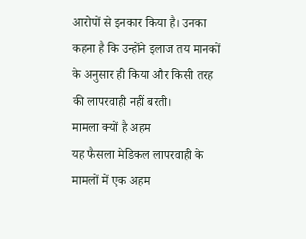आरोपों से इनकार किया है। उनका कहना है कि उन्होंने इलाज तय मानकों के अनुसार ही किया और किसी तरह की लापरवाही नहीं बरती।
मामला क्यों है अहम
यह फैसला मेडिकल लापरवाही के मामलों में एक अहम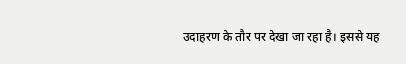उदाहरण के तौर पर देखा जा रहा है। इससे यह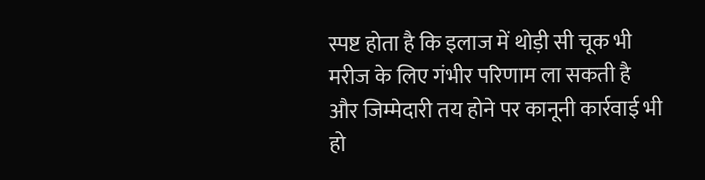स्पष्ट होता है कि इलाज में थोड़ी सी चूक भी मरीज के लिए गंभीर परिणाम ला सकती है और जिम्मेदारी तय होने पर कानूनी कार्रवाई भी हो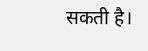सकती है।